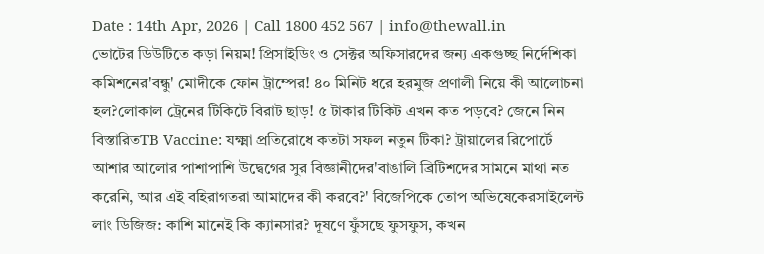Date : 14th Apr, 2026 | Call 1800 452 567 | info@thewall.in
ভোটের ডিউটিতে কড়া নিয়ম! প্রিসাইডিং ও সেক্টর অফিসারদের জন্য একগুচ্ছ নির্দেশিকা কমিশনের'বন্ধু' মোদীকে ফোন ট্রাম্পের! ৪০ মিনিট ধরে হরমুজ প্রণালী নিয়ে কী আলোচনা হল?লোকাল ট্রেনের টিকিটে বিরাট ছাড়! ৫ টাকার টিকিট এখন কত পড়বে? জেনে নিন বিস্তারিতTB Vaccine: যক্ষ্মা প্রতিরোধে কতটা সফল নতুন টিকা? ট্রায়ালের রিপোর্টে আশার আলোর পাশাপাশি উদ্বেগের সুর বিজ্ঞানীদের'বাঙালি ব্রিটিশদের সামনে মাথা নত করেনি, আর এই বহিরাগতরা আমাদের কী করবে?' বিজেপিকে তোপ অভিষেকেরসাইলেন্ট লাং ডিজিজ: কাশি মানেই কি ক্যানসার? দূষণে ফুঁসছে ফুসফুস, কখন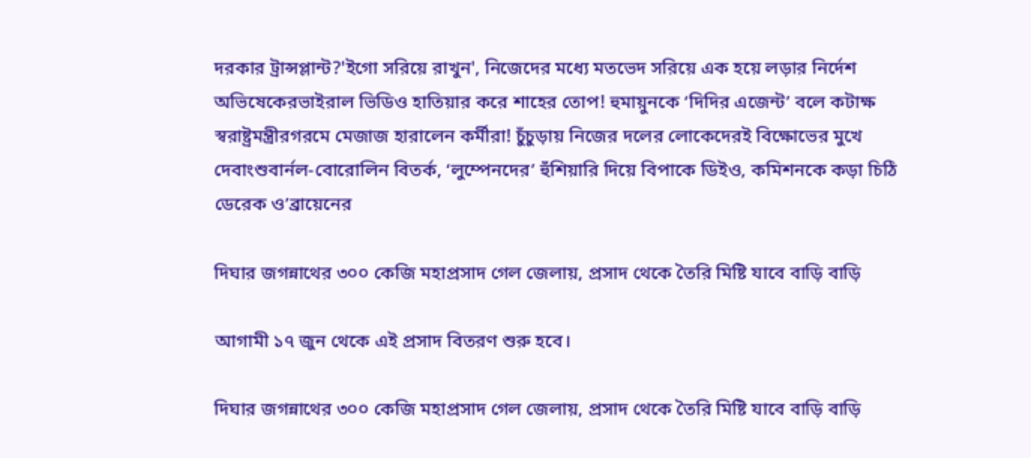দরকার ট্রান্সপ্লান্ট?'ইগো সরিয়ে রাখুন', নিজেদের মধ্যে মতভেদ সরিয়ে এক হয়ে লড়ার নির্দেশ অভিষেকেরভাইরাল ভিডিও হাতিয়ার করে শাহের তোপ! হুমায়ুনকে ‘দিদির এজেন্ট’ বলে কটাক্ষ স্বরাষ্ট্রমন্ত্রীরগরমে মেজাজ হারালেন কর্মীরা! চুঁচুড়ায় নিজের দলের লোকেদেরই বিক্ষোভের মুখে দেবাংশুবার্নল-বোরোলিন বিতর্ক, ‘লুম্পেনদের’ হুঁশিয়ারি দিয়ে বিপাকে ডিইও, কমিশনকে কড়া চিঠি ডেরেক ও’ব্রায়েনের

দিঘার জগন্নাথের ৩০০ কেজি মহাপ্রসাদ গেল জেলায়, প্রসাদ থেকে তৈরি মিষ্টি যাবে বাড়ি বাড়ি

আগামী ১৭ জুন থেকে এই প্রসাদ বিতরণ শুরু হবে।

দিঘার জগন্নাথের ৩০০ কেজি মহাপ্রসাদ গেল জেলায়, প্রসাদ থেকে তৈরি মিষ্টি যাবে বাড়ি বাড়ি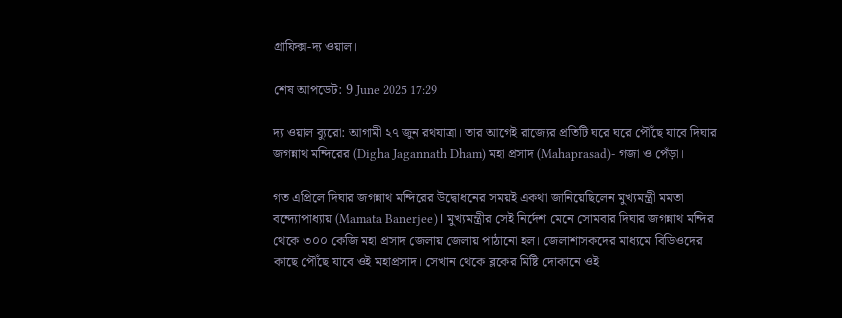গ্রাফিক্স-দ্য ওয়াল।

শেষ আপডেট: 9 June 2025 17:29

দ্য ওয়াল ব্যুরো: আগামী ২৭ জুন রথযাত্রা। তার আগেই রাজ্যের প্রতিটি ঘরে ঘরে পৌঁছে যাবে দিঘার জগন্নাথ মন্দিরের (Digha Jagannath Dham) মহা প্রসাদ (Mahaprasad)- গজা ও পেঁড়া।

গত এপ্রিলে দিঘার জগন্নাথ মন্দিরের উদ্বোধনের সময়ই একথা জানিয়েছিলেন মুখ্যমন্ত্রী মমতা বন্দ্যোপাধ্যায় (Mamata Banerjee)। মুখ্যমন্ত্রীর সেই নির্দেশ মেনে সোমবার দিঘার জগন্নাথ মন্দির থেকে ৩০০ কেজি মহা প্রসাদ জেলায় জেলায় পাঠানো হল। জেলাশাসকদের মাধ্যমে বিডিওদের কাছে পৌঁছে যাবে ওই মহাপ্রসাদ। সেখান থেকে ব্লকের মিষ্টি দোকানে ওই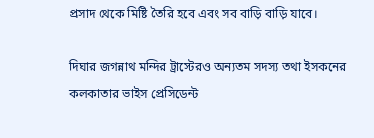প্রসাদ থেকে মিষ্টি তৈরি হবে এবং সব বাড়ি বাড়ি যাবে।

দিঘার জগন্নাথ মন্দির ট্রাস্টেরও অন্যতম সদস্য তথা ইসকনের কলকাতার ভাইস প্রেসিডেন্ট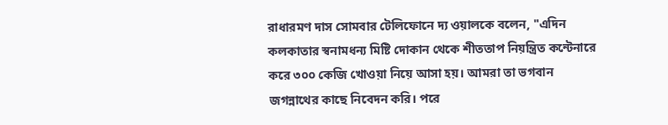রাধারমণ দাস সোমবার টেলিফোনে দ্য ওয়ালকে বলেন, "এদিন কলকাতার স্বনামধন্য মিষ্টি দোকান থেকে শীততাপ নিয়ন্ত্রিত কন্টেনারে করে ৩০০ কেজি খোওয়া নিয়ে আসা হয়। আমরা তা ভগবান জগন্নাথের কাছে নিবেদন করি। পরে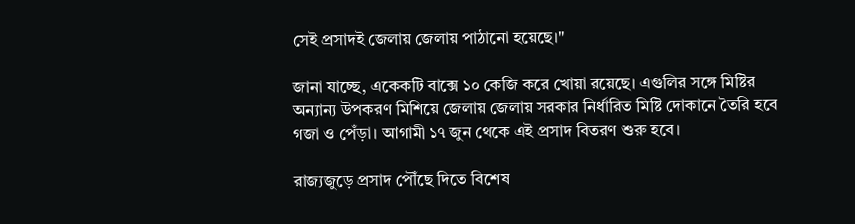সেই প্রসাদই জেলায় জেলায় পাঠানো হয়েছে।"

জানা যাচ্ছে, একেকটি বাক্সে ১০ কেজি করে খোয়া রয়েছে। এগুলির সঙ্গে মিষ্টির অন্যান্য উপকরণ মিশিয়ে জেলায় জেলায় সরকার নির্ধারিত মিষ্টি দোকানে তৈরি হবে গজা ও পেঁড়া। আগামী ১৭ জুন থেকে এই প্রসাদ বিতরণ শুরু হবে।

রাজ্যজুড়ে প্রসাদ পৌঁছে দিতে বিশেষ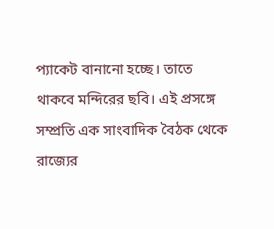প্যাকেট বানানো হচ্ছে। তাতে থাকবে মন্দিরের ছবি। এই প্রসঙ্গে সম্প্রতি এক সাংবাদিক বৈঠক থেকে রাজ্যের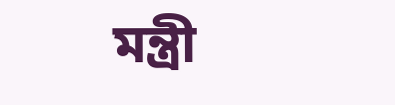মন্ত্রী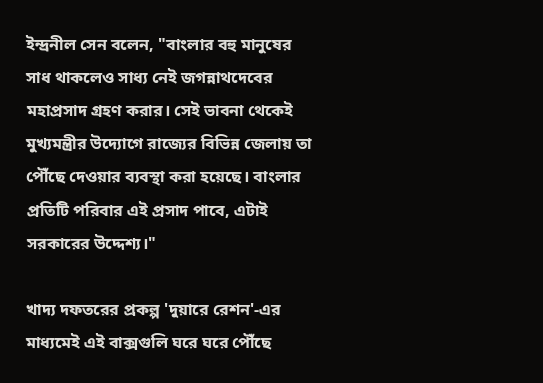ইন্দ্রনীল সেন বলেন, "বাংলার বহু মানুষের সাধ থাকলেও সাধ্য নেই জগন্নাথদেবের মহাপ্রসাদ গ্রহণ করার। সেই ভাবনা থেকেই মুখ্যমন্ত্রীর উদ্যোগে রাজ্যের বিভিন্ন জেলায় তা পৌঁছে দেওয়ার ব্যবস্থা করা হয়েছে। বাংলার প্রতিটি পরিবার এই প্রসাদ পাবে, এটাই সরকারের উদ্দেশ্য।"

খাদ্য দফতরের প্রকল্প 'দুয়ারে রেশন'-এর মাধ্যমেই এই বাক্সগুলি ঘরে ঘরে পৌঁছে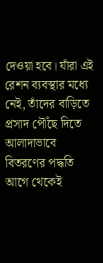দেওয়া হবে। যাঁরা এই রেশন ব্যবস্থার মধ্যে নেই, তাঁদের বাড়িতে প্রসাদ পৌঁছে দিতে আলাদাভাবে বিতরণের পদ্ধতি আগে থেকেই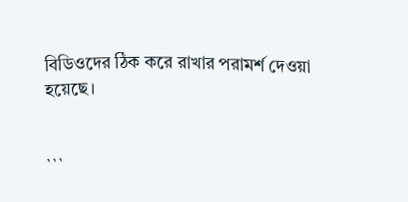বিডিওদের ঠিক করে রাখার পরামর্শ দেওয়া হয়েছে।


```